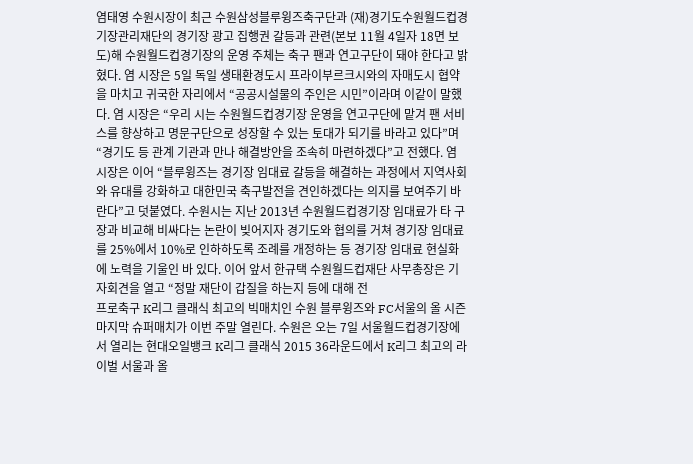염태영 수원시장이 최근 수원삼성블루윙즈축구단과 (재)경기도수원월드컵경기장관리재단의 경기장 광고 집행권 갈등과 관련(본보 11월 4일자 18면 보도)해 수원월드컵경기장의 운영 주체는 축구 팬과 연고구단이 돼야 한다고 밝혔다. 염 시장은 5일 독일 생태환경도시 프라이부르크시와의 자매도시 협약을 마치고 귀국한 자리에서 “공공시설물의 주인은 시민”이라며 이같이 말했다. 염 시장은 “우리 시는 수원월드컵경기장 운영을 연고구단에 맡겨 팬 서비스를 향상하고 명문구단으로 성장할 수 있는 토대가 되기를 바라고 있다”며 “경기도 등 관계 기관과 만나 해결방안을 조속히 마련하겠다”고 전했다. 염 시장은 이어 “블루윙즈는 경기장 임대료 갈등을 해결하는 과정에서 지역사회와 유대를 강화하고 대한민국 축구발전을 견인하겠다는 의지를 보여주기 바란다”고 덧붙였다. 수원시는 지난 2013년 수원월드컵경기장 임대료가 타 구장과 비교해 비싸다는 논란이 빚어지자 경기도와 협의를 거쳐 경기장 임대료를 25%에서 10%로 인하하도록 조례를 개정하는 등 경기장 임대료 현실화에 노력을 기울인 바 있다. 이어 앞서 한규택 수원월드컵재단 사무총장은 기자회견을 열고 “정말 재단이 갑질을 하는지 등에 대해 전
프로축구 K리그 클래식 최고의 빅매치인 수원 블루윙즈와 FC서울의 올 시즌 마지막 슈퍼매치가 이번 주말 열린다. 수원은 오는 7일 서울월드컵경기장에서 열리는 현대오일뱅크 K리그 클래식 2015 36라운드에서 K리그 최고의 라이벌 서울과 올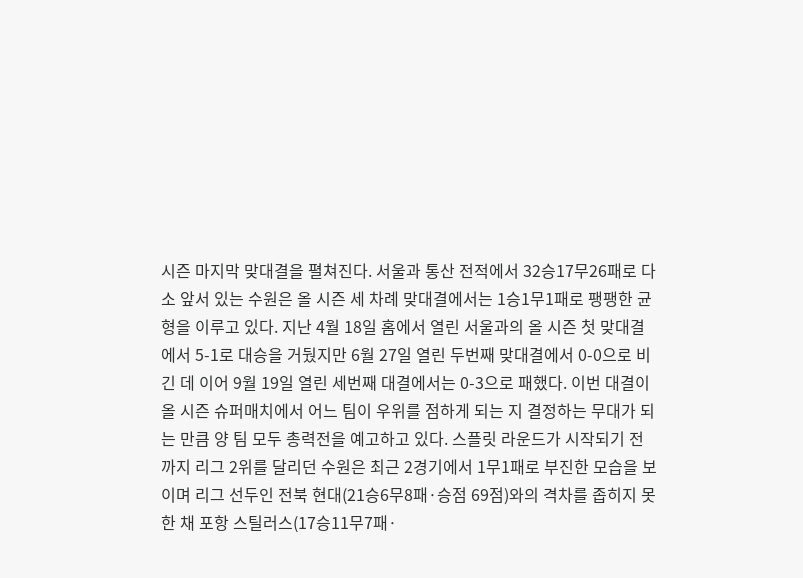시즌 마지막 맞대결을 펼쳐진다. 서울과 통산 전적에서 32승17무26패로 다소 앞서 있는 수원은 올 시즌 세 차례 맞대결에서는 1승1무1패로 팽팽한 균형을 이루고 있다. 지난 4월 18일 홈에서 열린 서울과의 올 시즌 첫 맞대결에서 5-1로 대승을 거뒀지만 6월 27일 열린 두번째 맞대결에서 0-0으로 비긴 데 이어 9월 19일 열린 세번째 대결에서는 0-3으로 패했다. 이번 대결이 올 시즌 슈퍼매치에서 어느 팀이 우위를 점하게 되는 지 결정하는 무대가 되는 만큼 양 팀 모두 총력전을 예고하고 있다. 스플릿 라운드가 시작되기 전까지 리그 2위를 달리던 수원은 최근 2경기에서 1무1패로 부진한 모습을 보이며 리그 선두인 전북 현대(21승6무8패·승점 69점)와의 격차를 좁히지 못한 채 포항 스틸러스(17승11무7패·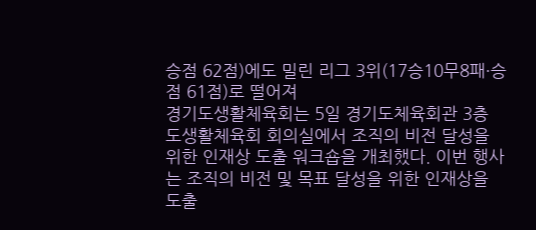승점 62점)에도 밀린 리그 3위(17승10무8패·승점 61점)로 떨어져
경기도생활체육회는 5일 경기도체육회관 3층 도생활체육회 회의실에서 조직의 비전 달성을 위한 인재상 도출 워크숍을 개최했다. 이번 행사는 조직의 비전 및 목표 달성을 위한 인재상을 도출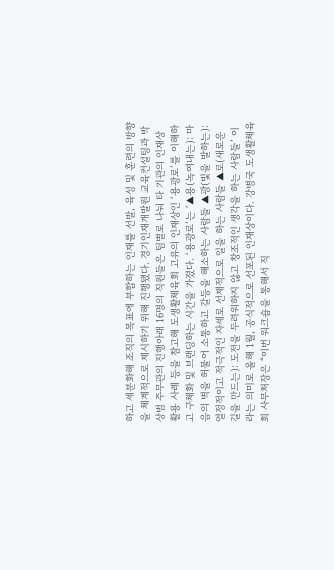하고 세분화해 조직의 목표에 부합하는 인재를 선발, 육성 및 훈련의 방향을 체계적으로 제시하기 위해 진행됐다. 경기인재개발원 교육컨설팅과 박상범 주무관의 진행아래 16명의 직원들은 팀별로 나눠 타 기관의 인재상 활용 사례 등을 참고해 도생활체육회 고유의 인재상인 ‘용광로’를 이해하고 구체화 및 브랜딩하는 시간을 가졌다. ‘용광로’는 ‘▲용(녹여내는): 마음의 벽을 허물어 소통하고 갈등을 해소하는 사람들 ▲광(빛을 발하는): 열정적이고 적극적인 자세로 선제적으로 일을 하는 사람들 ▲로(새로운 길을 만드는): 도전을 두려워하지 않고 창조적인 생각을 하는 사람들’ 이라는 의미로 올해 1월, 공식적으로 선포된 인재상이다. 강병국 도생활체육회 사무처장은 “이번 워크숍을 통해서 직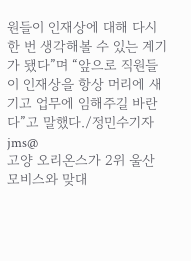원들이 인재상에 대해 다시 한 번 생각해볼 수 있는 계기가 됐다”며 “앞으로 직원들이 인재상을 항상 머리에 새기고 업무에 임해주길 바란다”고 말했다./정민수기자 jms@
고양 오리온스가 2위 울산 모비스와 맞대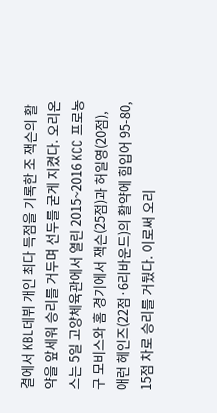결에서 KBL데뷔 개인 최다 득점을 기록한 조 잭슨의 활약을 앞세워 승리를 거두며 선두를 굳게 지켰다. 오리온스는 5일 고양체육관에서 열린 2015~2016 KCC 프로농구 모비스와 홈 경기에서 잭슨(25점)과 허일영(20점), 애런 헤인즈(22점·6리바운드)의 활약에 힘입어 95-80, 15점 차로 승리를 거뒀다. 이로써 오리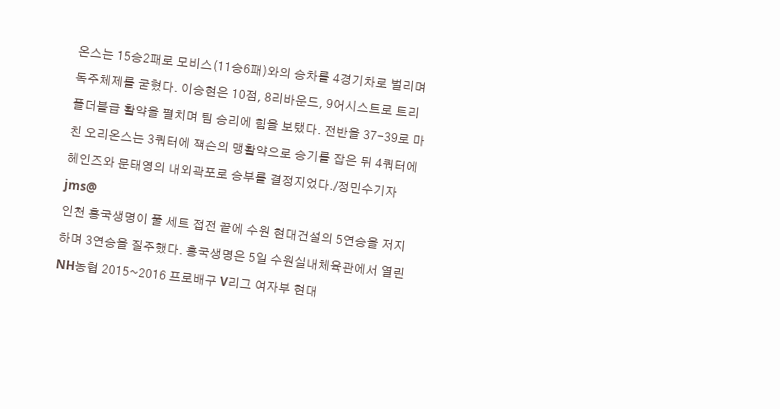온스는 15승2패로 모비스(11승6패)와의 승차를 4경기차로 벌리며 독주체제를 굳혔다. 이승현은 10점, 8리바운드, 9어시스트로 트리플더블급 활약을 펼치며 팀 승리에 힘을 보탰다. 전반을 37-39로 마친 오리온스는 3쿼터에 잭슨의 맹활약으로 승기를 잡은 뒤 4쿼터에 헤인즈와 문태영의 내외곽포로 승부를 결정지었다./정민수기자 jms@
인천 흥국생명이 풀 세트 접전 끝에 수원 현대건설의 5연승을 저지하며 3연승을 질주했다. 흥국생명은 5일 수원실내체육관에서 열린 NH농협 2015~2016 프로배구 V리그 여자부 현대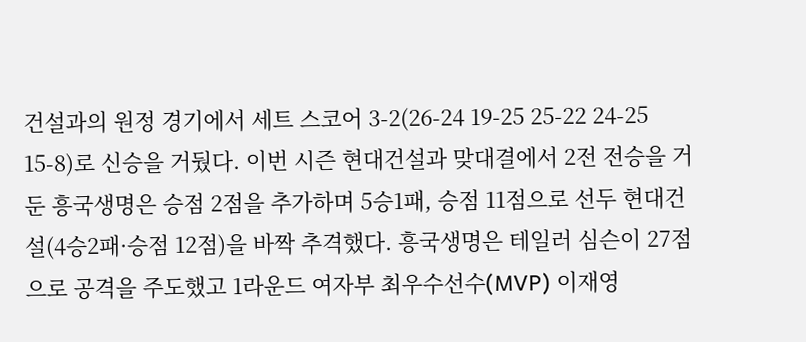건설과의 원정 경기에서 세트 스코어 3-2(26-24 19-25 25-22 24-25 15-8)로 신승을 거뒀다. 이번 시즌 현대건설과 맞대결에서 2전 전승을 거둔 흥국생명은 승점 2점을 추가하며 5승1패, 승점 11점으로 선두 현대건설(4승2패·승점 12점)을 바짝 추격했다. 흥국생명은 테일러 심슨이 27점으로 공격을 주도했고 1라운드 여자부 최우수선수(MVP) 이재영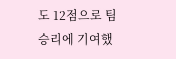도 12점으로 팀 승리에 기여했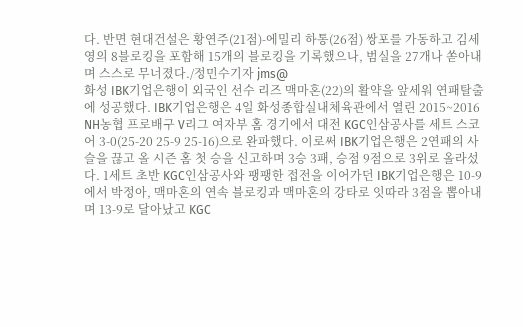다. 반면 현대건설은 황연주(21점)-에밀리 하통(26점) 쌍포를 가동하고 김세영의 8블로킹을 포함해 15개의 블로킹을 기록했으나, 범실을 27개나 쏟아내며 스스로 무너졌다./정민수기자 jms@
화성 IBK기업은행이 외국인 선수 리즈 맥마혼(22)의 활약을 앞세워 연패탈출에 성공했다. IBK기업은행은 4일 화성종합실내체육관에서 열린 2015~2016 NH농협 프로배구 V리그 여자부 홈 경기에서 대전 KGC인삼공사를 세트 스코어 3-0(25-20 25-9 25-16)으로 완파했다. 이로써 IBK기업은행은 2연패의 사슬을 끊고 올 시즌 홈 첫 승을 신고하며 3승 3패, 승점 9점으로 3위로 올라섰다. 1세트 초반 KGC인삼공사와 팽팽한 접전을 이어가던 IBK기업은행은 10-9에서 박정아, 맥마혼의 연속 블로킹과 맥마혼의 강타로 잇따라 3점을 뽑아내며 13-9로 달아났고 KGC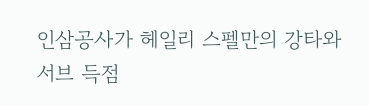인삼공사가 헤일리 스펠만의 강타와 서브 득점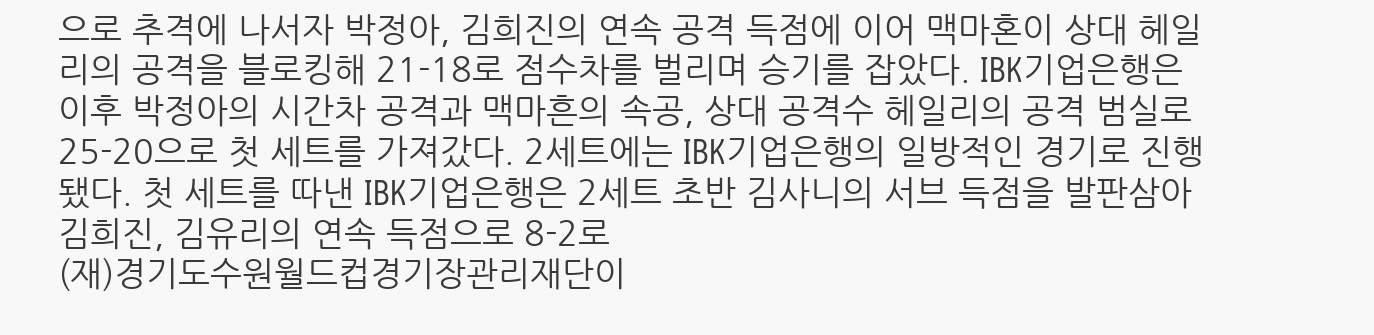으로 추격에 나서자 박정아, 김희진의 연속 공격 득점에 이어 맥마혼이 상대 헤일리의 공격을 블로킹해 21-18로 점수차를 벌리며 승기를 잡았다. IBK기업은행은 이후 박정아의 시간차 공격과 맥마흔의 속공, 상대 공격수 헤일리의 공격 범실로 25-20으로 첫 세트를 가져갔다. 2세트에는 IBK기업은행의 일방적인 경기로 진행됐다. 첫 세트를 따낸 IBK기업은행은 2세트 초반 김사니의 서브 득점을 발판삼아 김희진, 김유리의 연속 득점으로 8-2로
(재)경기도수원월드컵경기장관리재단이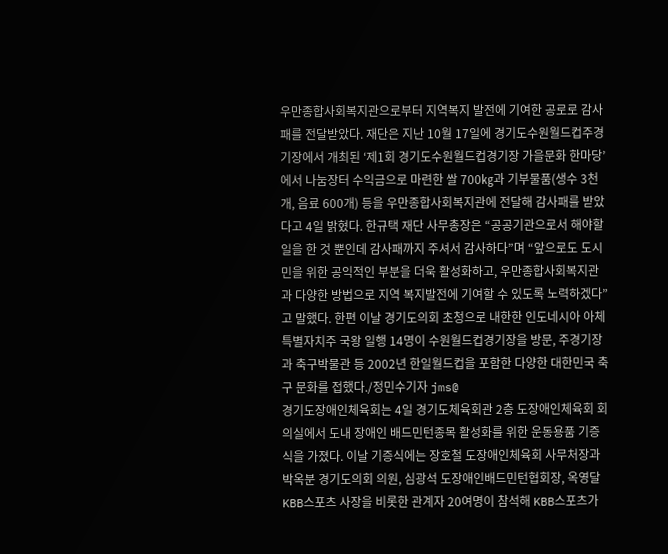우만종합사회복지관으로부터 지역복지 발전에 기여한 공로로 감사패를 전달받았다. 재단은 지난 10월 17일에 경기도수원월드컵주경기장에서 개최된 ‘제1회 경기도수원월드컵경기장 가을문화 한마당’에서 나눔장터 수익금으로 마련한 쌀 700㎏과 기부물품(생수 3천개, 음료 600개) 등을 우만종합사회복지관에 전달해 감사패를 받았다고 4일 밝혔다. 한규택 재단 사무총장은 “공공기관으로서 해야할 일을 한 것 뿐인데 감사패까지 주셔서 감사하다”며 “앞으로도 도시민을 위한 공익적인 부분을 더욱 활성화하고, 우만종합사회복지관과 다양한 방법으로 지역 복지발전에 기여할 수 있도록 노력하겠다”고 말했다. 한편 이날 경기도의회 초청으로 내한한 인도네시아 아체 특별자치주 국왕 일행 14명이 수원월드컵경기장을 방문, 주경기장과 축구박물관 등 2002년 한일월드컵을 포함한 다양한 대한민국 축구 문화를 접했다./정민수기자 jms@
경기도장애인체육회는 4일 경기도체육회관 2층 도장애인체육회 회의실에서 도내 장애인 배드민턴종목 활성화를 위한 운동용품 기증식을 가졌다. 이날 기증식에는 장호철 도장애인체육회 사무처장과 박옥분 경기도의회 의원, 심광석 도장애인배드민턴협회장, 옥영달 KBB스포츠 사장을 비롯한 관계자 20여명이 참석해 KBB스포츠가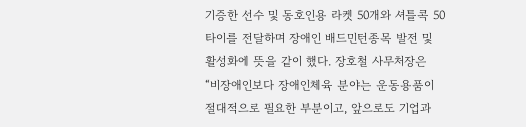기증한 선수 및 동호인용 라켓 50개와 셔틀콕 50타이를 전달하며 장애인 배드민턴종목 발전 및 활성화에 뜻을 같이 했다. 장호철 사무처장은 “비장애인보다 장애인체육 분야는 운동용품이 절대적으로 필요한 부분이고, 앞으로도 기업과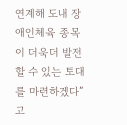연계해 도내 장애인체육 종목이 더욱더 발전할 수 있는 토대를 마련하겠다”고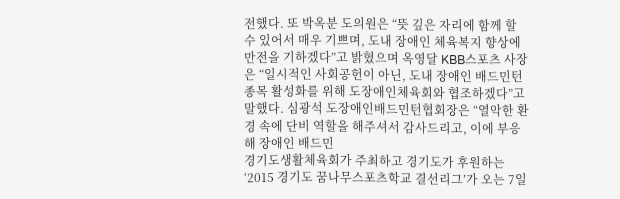전했다. 또 박옥분 도의원은 “뜻 깊은 자리에 함께 할 수 있어서 매우 기쁘며, 도내 장애인 체육복지 향상에 만전을 기하겠다”고 밝혔으며 옥영달 KBB스포츠 사장은 “일시적인 사회공헌이 아닌, 도내 장애인 배드민턴 종목 활성화를 위해 도장애인체육회와 협조하겠다”고 말했다. 심광석 도장애인배드민턴협회장은 “열악한 환경 속에 단비 역할을 해주셔서 감사드리고, 이에 부응해 장애인 배드민
경기도생활체육회가 주최하고 경기도가 후원하는 ‘2015 경기도 꿈나무스포츠학교 결선리그’가 오는 7일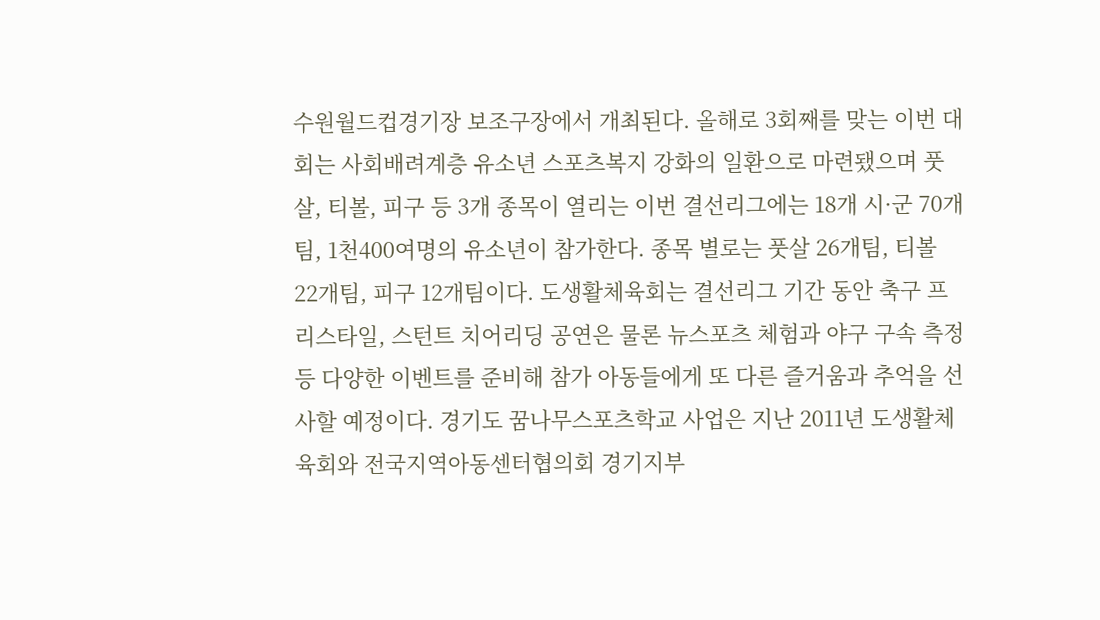수원월드컵경기장 보조구장에서 개최된다. 올해로 3회째를 맞는 이번 대회는 사회배려계층 유소년 스포츠복지 강화의 일환으로 마련됐으며 풋살, 티볼, 피구 등 3개 종목이 열리는 이번 결선리그에는 18개 시·군 70개팀, 1천400여명의 유소년이 참가한다. 종목 별로는 풋살 26개팀, 티볼 22개팀, 피구 12개팀이다. 도생활체육회는 결선리그 기간 동안 축구 프리스타일, 스턴트 치어리딩 공연은 물론 뉴스포츠 체험과 야구 구속 측정 등 다양한 이벤트를 준비해 참가 아동들에게 또 다른 즐거움과 추억을 선사할 예정이다. 경기도 꿈나무스포츠학교 사업은 지난 2011년 도생활체육회와 전국지역아동센터협의회 경기지부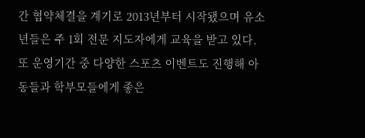간 협약체결을 계기로 2013년부터 시작됐으며 유소년들은 주 1회 전문 지도자에게 교육을 받고 있다. 또 운영기간 중 다양한 스포츠 이벤트도 진행해 아동들과 학부모들에게 좋은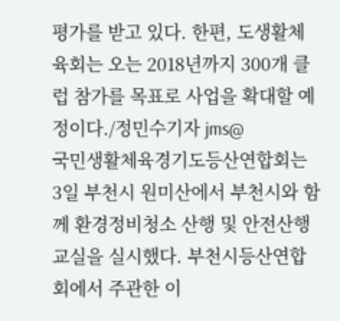평가를 받고 있다. 한편, 도생활체육회는 오는 2018년까지 300개 클럽 참가를 목표로 사업을 확대할 예정이다./정민수기자 jms@
국민생활체육경기도등산연합회는 3일 부천시 원미산에서 부천시와 함께 환경정비청소 산행 및 안전산행교실을 실시했다. 부천시등산연합회에서 주관한 이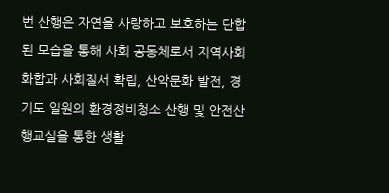번 산행은 자연을 사랑하고 보호하는 단합된 모습을 통해 사회 공동체로서 지역사회 화합과 사회질서 확립, 산악문화 발전, 경기도 일원의 환경정비청소 산행 및 안전산행교실을 통한 생활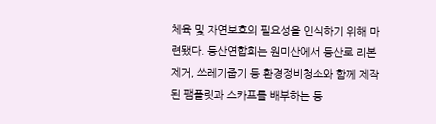체육 및 자연보호의 필요성을 인식하기 위해 마련됐다. 등산연합회는 원미산에서 등산로 리본제거, 쓰레기줍기 등 환경정비청소와 함께 제작된 팸플릿과 스카프를 배부하는 등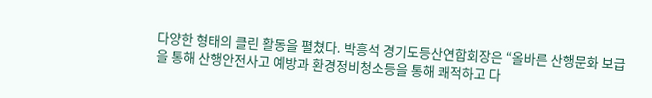다양한 형태의 클린 활동을 펼쳤다. 박흥석 경기도등산연합회장은 “올바른 산행문화 보급을 통해 산행안전사고 예방과 환경정비청소등을 통해 쾌적하고 다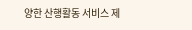양한 산행활동 서비스 제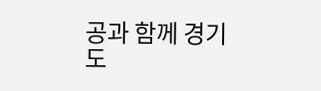공과 함께 경기도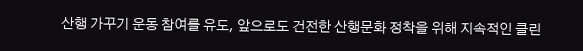산행 가꾸기 운동 참여를 유도, 앞으로도 건전한 산행문화 정착을 위해 지속적인 클린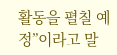활동을 펼칠 예정”이라고 말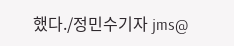했다./정민수기자 jms@